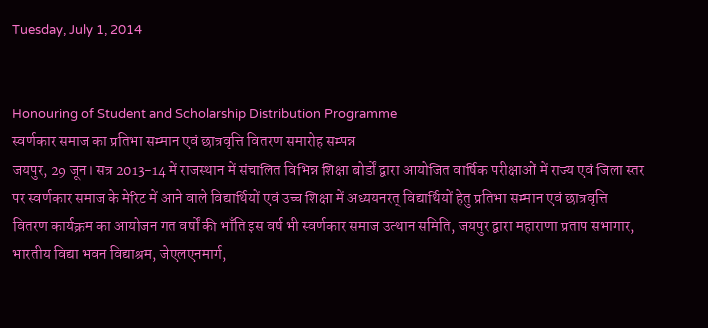Tuesday, July 1, 2014


Honouring of Student and Scholarship Distribution Programme
स्वर्णकार समाज का प्रतिभा सम्मान एवं छात्रवृत्ति वितरण समारोह सम्पन्न
जयपुर, 29 जून। सत्र 2013-14 में राजस्थान में संचालित विभिन्न शिक्षा बोर्डों द्वारा आयोजित वार्षिक परीक्षाओं में राज्य एवं जिला स्तर पर स्वर्णकार समाज के मेरिट में आने वाले विद्यार्थियों एवं उच्च शिक्षा में अध्ययनरत् विद्यार्थियों हेतु प्रतिभा सम्मान एवं छात्रवृत्ति वितरण कार्यक्रम का आयोजन गत वर्षों की भाँति इस वर्ष भी स्वर्णकार समाज उत्थान समिति, जयपुर द्वारा महाराणा प्रताप सभागार, भारतीय विद्या भवन विद्याश्रम, जेएलएनमार्ग,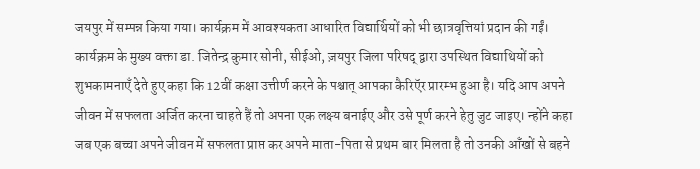जयपुर में सम्पन्न किया गया। कार्यक्रम में आवश्यकता आधारित विद्यार्थियों को भी छात्रवृत्तियां प्रदान की गईं। कार्यक्रम के मुख्य वक्ता डा. जितेन्द्र कुमार सोनी, सीईओ, ज़यपुर जिला परिषद् द्वारा उपस्थित विद्याथियों को शुभकामनाएँ देते हुए कहा कि 12वीं कक्षा उत्तीर्ण करने के पश्चात् आपका कैरिऍर प्रारम्भ हुआ है। यदि आप अपने जीवन में सफलता अर्जित करना चाहते हैं तो अपना एक लक्ष्य बनाईए और उसे पूर्ण करने हेतु जुट जाइए। न्होंने कहा जब एक बच्चा अपने जीवन में सफलता प्राप्त कर अपने माता-पिता से प्रथम बार मिलता है तो उनकी ऑंखों से बहने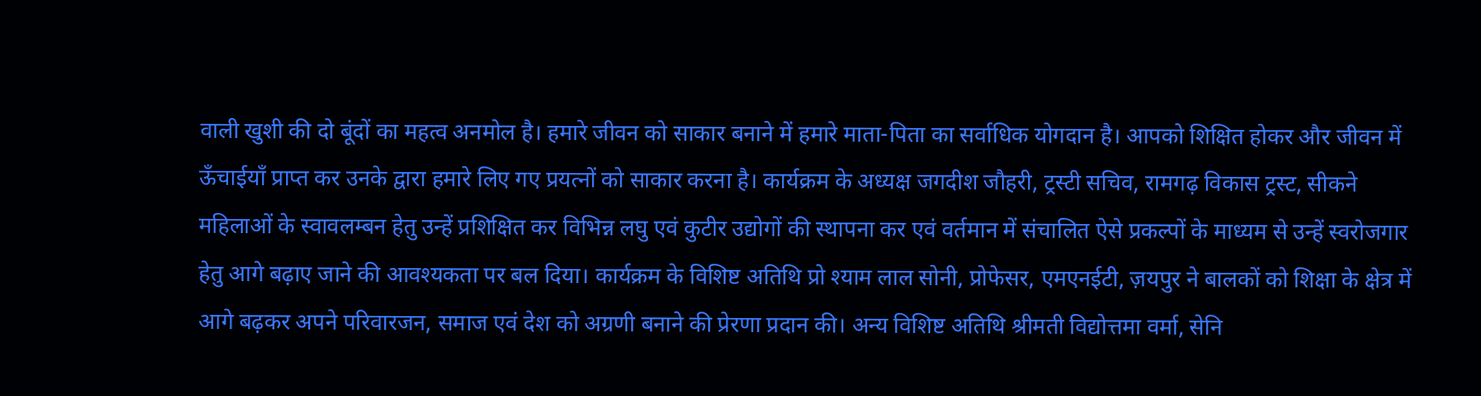वाली खुशी की दो बूंदों का महत्व अनमोल है। हमारे जीवन को साकार बनाने में हमारे माता-पिता का सर्वाधिक योगदान है। आपको शिक्षित होकर और जीवन में ऊँचाईयाँ प्राप्त कर उनके द्वारा हमारे लिए गए प्रयत्नों को साकार करना है। कार्यक्रम के अध्यक्ष जगदीश जौहरी, ट्रस्टी सचिव, रामगढ़ विकास ट्रस्ट, सीकने महिलाओं के स्वावलम्बन हेतु उन्हें प्रशिक्षित कर विभिन्न लघु एवं कुटीर उद्योगों की स्थापना कर एवं वर्तमान में संचालित ऐसे प्रकल्पों के माध्यम से उन्हें स्वरोजगार हेतु आगे बढ़ाए जाने की आवश्यकता पर बल दिया। कार्यक्रम के विशिष्ट अतिथि प्रो श्याम लाल सोनी, प्रोफेसर, एमएनईटी, ज़यपुर ने बालकों को शिक्षा के क्षेत्र में आगे बढ़कर अपने परिवारजन, समाज एवं देश को अग्रणी बनाने की प्रेरणा प्रदान की। अन्य विशिष्ट अतिथि श्रीमती विद्योत्तमा वर्मा, सेनि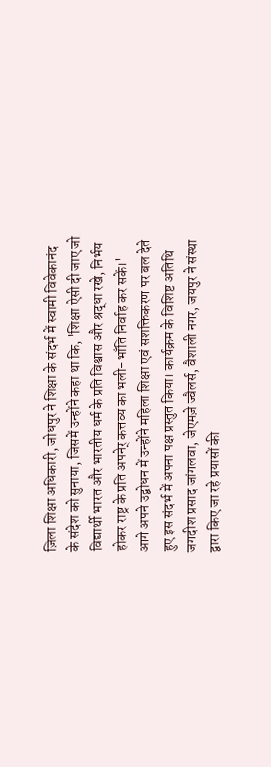ज़िला शिक्षा अधिकारी, जोधपुर ने शिक्षा के संदर्भ में स्वामी विवेकानंद के संदेश को सुनाया, जिसमें उन्होंने कहा था कि, 'शिक्षा ऐसी दी जाए जो विद्यार्थी भारत और भारतीय धर्म के प्रति विश्वास और श्रद्धा रखे, निर्भय होकर राष्ट्र के प्रति अपनेर् कत्तव्य का भली-भाँति निर्वाह कर सकें।' आगे अपने उद्बोधन में उन्होंने महिला शिक्षा एवं सशक्तिकरण पर बल देते हुए इस संदर्भ में अपना पक्ष प्रस्तुत किया। कार्यक्रम के विशिष्ट अतिथि जगदीश प्रसाद जांगलवा, जेएमज़े ज्वैलर्स, वैशाली नगर, जयपुर ने संस्था द्वारा किए जा रहे प्रयासों की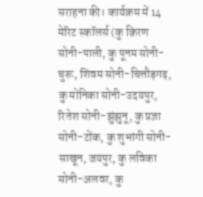सराहना की। कार्यक्रम में 14 मेरिट स्कॉलर्स (कु क़िरण सोनी-पाली, कु पूनम सोनी-चुरू, शिवम सोनी-चित्तौड़गढ़, कु मोनिका सोनी-उदयपुर, रितेश सोनी-झुंझुनू, कु प्रज्ञा सोनी-टोंक, कु शुभांगी सोनी-साखून, जयपुर, कु लविका सोनी-अलवर, कु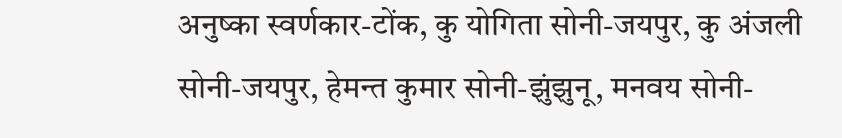अनुष्का स्वर्णकार-टोंक, कु योगिता सोनी-जयपुर, कु अंजली सोनी-जयपुर, हेमन्त कुमार सोनी-झुंझुनू, मनवय सोनी-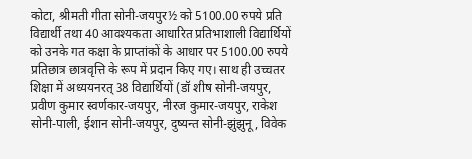कोटा, श्रीमती गीता सोनी-जयपुर½ को 5100.00 रुपये प्रति विद्यार्थी तथा 40 आवश्यकता आधारित प्रतिभाशाली विद्यार्थियों को उनके गत कक्षा के प्राप्तांकों के आधार पर 5100.00 रुपये प्रतिछात्र छात्रवृत्ति के रूप में प्रदान किए गए। साथ ही उच्चतर शिक्षा में अध्ययनरत् 38 विद्यार्थियों (डॉ शीष सोनी-जयपुर, प्रवीण कुमार स्वर्णकार-जयपुर, नीरज कुमार-जयपुर, राकेश सोनी-पाली, ईशान सोनी-जयपुर, दुष्यन्त सोनी-झुंझुनू, विवेक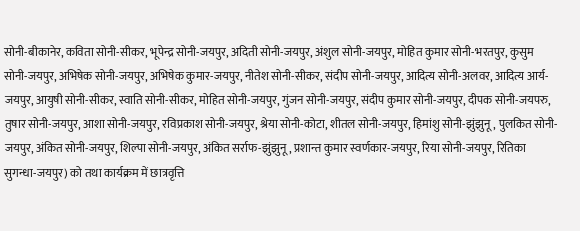सोनी-बीकानेर, कविता सोनी-सीकर, भूपेन्द्र सोनी-जयपुर, अदिती सोनी-जयपुर, अंशुल सोनी-जयपुर, मोहित कुमार सोनी-भरतपुर, कुसुम सोनी-जयपुर, अभिषेक सोनी-जयपुर, अभिषेक कुमार-जयपुर, नीतेश सोनी-सीकर, संदीप सोनी-जयपुर, आदित्य सोनी-अलवर, आदित्य आर्य-जयपुर, आयुषी सोनी-सीकर, स्वाति सोनी-सीकर, मोहित सोनी-जयपुर, गुंजन सोनी-जयपुर, संदीप कुमार सोनी-जयपुर, दीपक सोनी-जयपरु, तुषार सोनी-जयपुर, आशा सोनी-जयपुर, रविप्रकाश सोनी-जयपुर, श्रेया सोनी-कोटा, शीतल सोनी-जयपुर, हिमांशु सोनी-झुंझुनू, पुलकित सोनी-जयपुर, अंकित सोनी-जयपुर, शिल्पा सोनी-जयपुर, अंकित सर्राफ-झुंझुनू, प्रशान्त कुमार स्वर्णकार-जयपुर, रिया सोनी-जयपुर, रितिका सुगन्धा-जयपुर) को तथा कार्यक्रम में छात्रवृत्ति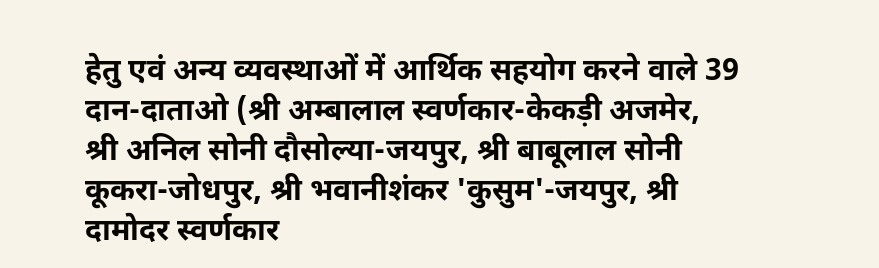हेतु एवं अन्य व्यवस्थाओं में आर्थिक सहयोग करने वाले 39 दान-दाताओ (श्री अम्बालाल स्वर्णकार-केकड़ी अजमेर, श्री अनिल सोनी दौसोल्या-जयपुर, श्री बाबूलाल सोनी कूकरा-जोधपुर, श्री भवानीशंकर 'कुसुम'-जयपुर, श्री दामोदर स्वर्णकार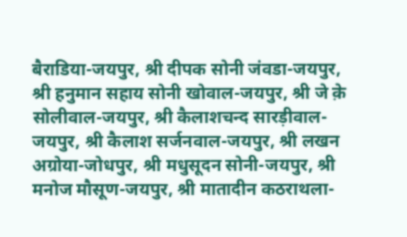बैराडिया-जयपुर, श्री दीपक सोनी जंवडा-जयपुर, श्री हनुमान सहाय सोनी खोवाल-जयपुर, श्री जे क़े सोलीवाल-जयपुर, श्री कैलाशचन्द सारड़ीवाल-जयपुर, श्री कैलाश सर्जनवाल-जयपुर, श्री लखन अग्रोया-जोधपुर, श्री मधुसूदन सोनी-जयपुर, श्री मनोज मौसूण-जयपुर, श्री मातादीन कठराथला-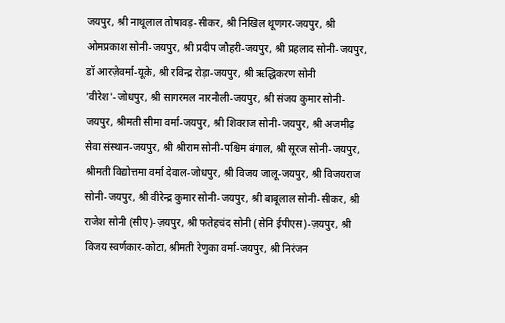जयपुर, श्री नाथूलाल तोषावड़-सीकर, श्री निखिल थूणगर-जयपुर, श्री ओमप्रकाश सोनी-जयपुर, श्री प्रदीप जौहरी-जयपुर, श्री प्रहलाद सोनी-जयपुर, डॉ आरज़ेवर्मा-यूक़े, श्री रविन्द्र रोड़ा-जयपुर, श्री ऋद्धिकरण सोनी 'वीरेश'-जोधपुर, श्री सागरमल नारनौली-जयपुर, श्री संजय कुमार सोनी-जयपुर, श्रीमती सीमा वर्मा-जयपुर, श्री शिवराज सोनी-जयपुर, श्री अजमीढ़ सेवा संस्थान-जयपुर, श्री श्रीराम सोनी-पश्चिम बंगाल, श्री सूरज सोनी-जयपुर, श्रीमती विद्योत्तमा वर्मा देवाल-जोधपुर, श्री विजय जालू-जयपुर, श्री विजयराज सोनी-जयपुर, श्री वीरेन्द्र कुमार सोनी-जयपुर, श्री बाबूलाल सोनी-सीकर, श्री राजेश सोनी (सीए)-ज़यपुर, श्री फतेहचंद सोनी (सेनि ईपीएस)-ज़यपुर, श्री विजय स्वर्णकार-कोटा, श्रीमती रेणुका वर्मा-जयपुर, श्री निरंजन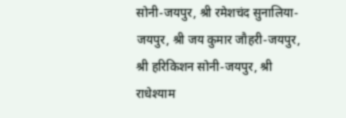सोनी-जयपुर, श्री रमेशचंद सुनालिया-जयपुर, श्री जय कुमार जौहरी-जयपुर, श्री हरिकिशन सोनी-जयपुर, श्री राधेश्याम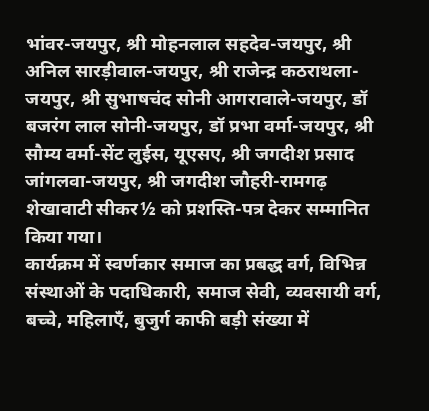भांवर-जयपुर, श्री मोहनलाल सहदेव-जयपुर, श्री अनिल सारड़ीवाल-जयपुर, श्री राजेन्द्र कठराथला-जयपुर, श्री सुभाषचंद सोनी आगरावाले-जयपुर, डॉ बजरंग लाल सोनी-जयपुर, डॉ प्रभा वर्मा-जयपुर, श्री सौम्य वर्मा-सेंट लुईस, यूएसए, श्री जगदीश प्रसाद जांगलवा-जयपुर, श्री जगदीश जौहरी-रामगढ़ शेखावाटी सीकर½ को प्रशस्ति-पत्र देकर सम्मानित किया गया।
कार्यक्रम में स्वर्णकार समाज का प्रबद्ध वर्ग, विभिन्न संस्थाओं के पदाधिकारी, समाज सेवी, व्यवसायी वर्ग, बच्चे, महिलाएँ, बुजुर्ग काफी बड़ी संख्या में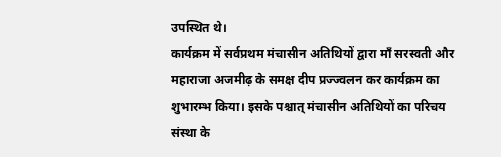उपस्थित थे।
कार्यक्रम में सर्वप्रथम मंचासीन अतिथियों द्वारा माँ सरस्वती और महाराजा अजमीढ़ के समक्ष दीप प्रज्ज्वलन कर कार्यक्रम का शुभारम्भ किया। इसके पश्चात् मंचासीन अतिथियों का परिचय संस्था के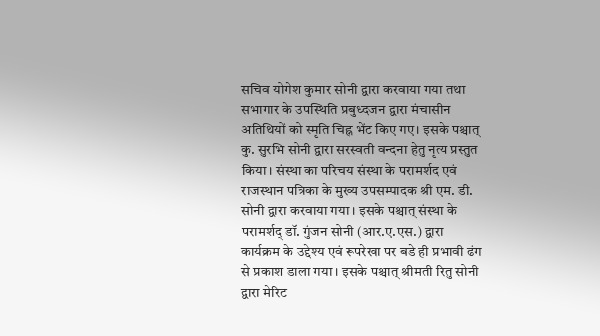सचिव योगेश कुमार सोनी द्वारा करवाया गया तथा सभागार के उपस्थिति प्रबुध्दजन द्वारा मंचासीन अतिथियों को स्मृति चिह्न भेंट किए गए। इसके पश्चात् कु. सुरभि सोनी द्वारा सरस्वती वन्दना हेतु नृत्य प्रस्तुत किया। संस्था का परिचय संस्था के परामर्शद एवं राजस्थान पत्रिका के मुख्य उपसम्पादक श्री एम. डी. सोनी द्वारा करवाया गया। इसके पश्चात् संस्था के परामर्शद् डॉ. गुंजन सोनी (आर.ए.एस.) द्वारा कार्यक्रम के उद्देश्य एवं रूपरेखा पर बडे ही प्रभावी ढंग से प्रकाश डाला गया। इसके पश्चात् श्रीमती रितु सोनी द्वारा मेरिट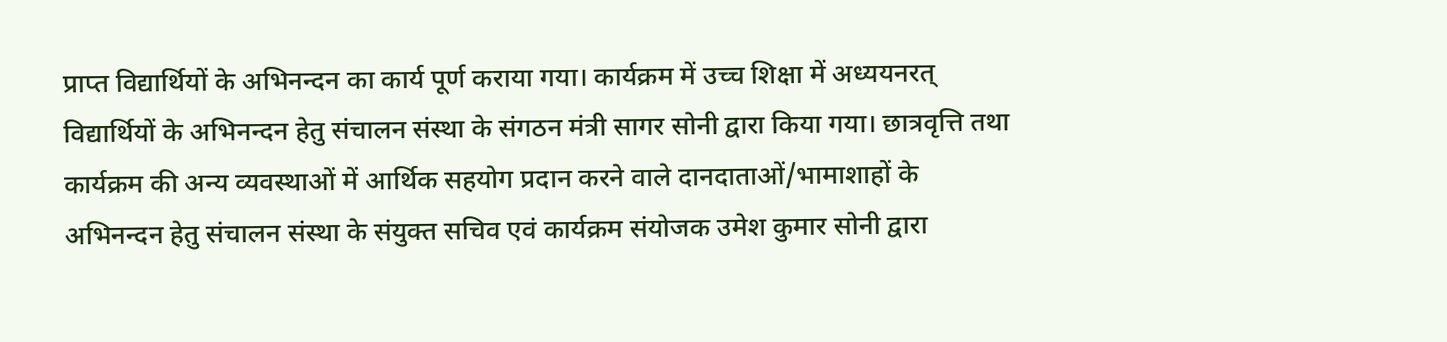प्राप्त विद्यार्थियों के अभिनन्दन का कार्य पूर्ण कराया गया। कार्यक्रम में उच्च शिक्षा में अध्ययनरत् विद्यार्थियों के अभिनन्दन हेतु संचालन संस्था के संगठन मंत्री सागर सोनी द्वारा किया गया। छात्रवृत्ति तथा कार्यक्रम की अन्य व्यवस्थाओं में आर्थिक सहयोग प्रदान करने वाले दानदाताओं/भामाशाहों के अभिनन्दन हेतु संचालन संस्था के संयुक्त सचिव एवं कार्यक्रम संयोजक उमेश कुमार सोनी द्वारा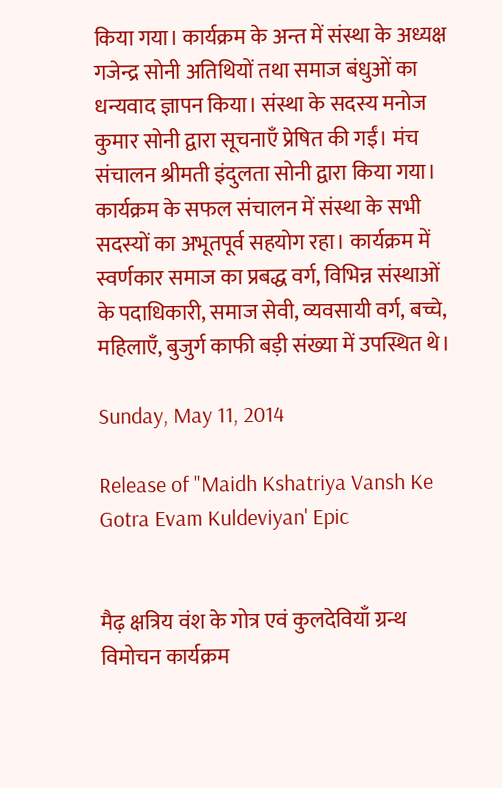किया गया। कार्यक्रम के अन्त में संस्था के अध्यक्ष गजेन्द्र सोनी अतिथियों तथा समाज बंधुओं का धन्यवाद ज्ञापन किया। संस्था के सदस्य मनोज कुमार सोनी द्वारा सूचनाएँ प्रेषित की गईं। मंच संचालन श्रीमती इंदुलता सोनी द्वारा किया गया।
कार्यक्रम के सफल संचालन में संस्था के सभी सदस्यों का अभूतपूर्व सहयोग रहा। कार्यक्रम में स्वर्णकार समाज का प्रबद्ध वर्ग, विभिन्न संस्थाओं के पदाधिकारी, समाज सेवी, व्यवसायी वर्ग, बच्चे, महिलाएँ, बुजुर्ग काफी बड़ी संख्या में उपस्थित थे।

Sunday, May 11, 2014

Release of "Maidh Kshatriya Vansh Ke Gotra Evam Kuldeviyan' Epic


मैढ़ क्षत्रिय वंश के गोत्र एवं कुलदेवियाँ ग्रन्थ
विमोचन कार्यक्रम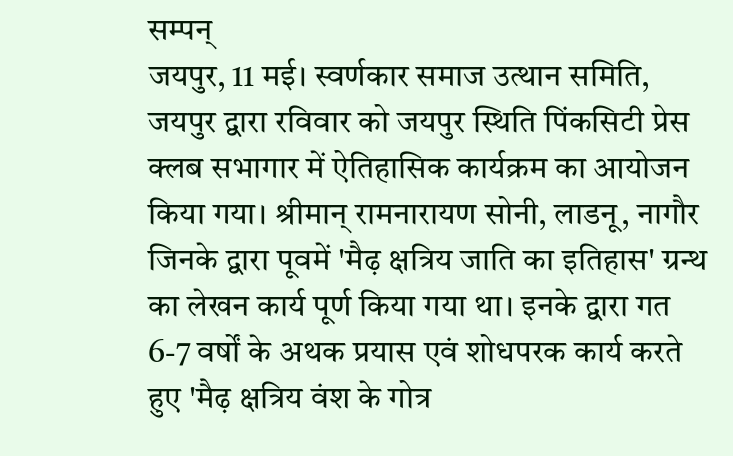सम्पन्
जयपुर, 11 मई। स्वर्णकार समाज उत्थान समिति, जयपुर द्वारा रविवार को जयपुर स्थिति पिंकसिटी प्रेस क्लब सभागार में ऐतिहासिक कार्यक्रम का आयोजन किया गया। श्रीमान् रामनारायण सोनी, लाडनू, नागौर जिनके द्वारा पूवमें 'मैढ़ क्षत्रिय जाति का इतिहास' ग्रन्थ का लेखन कार्य पूर्ण किया गया था। इनके द्वारा गत 6-7 वर्षों के अथक प्रयास एवं शोधपरक कार्य करते हुए 'मैढ़ क्षत्रिय वंश के गोत्र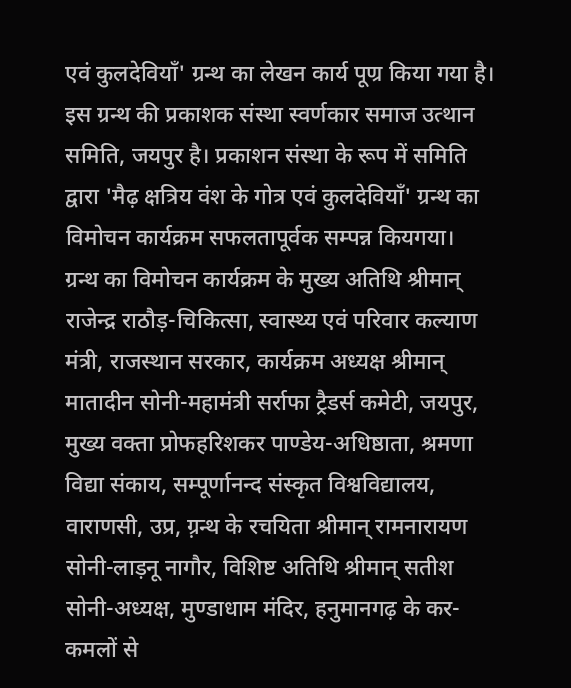एवं कुलदेवियाँ' ग्रन्थ का लेखन कार्य पूण्र किया गया है। इस ग्रन्थ की प्रकाशक संस्था स्वर्णकार समाज उत्थान समिति, जयपुर है। प्रकाशन संस्था के रूप में समिति द्वारा 'मैढ़ क्षत्रिय वंश के गोत्र एवं कुलदेवियाँ' ग्रन्थ का विमोचन कार्यक्रम सफलतापूर्वक सम्पन्न कियगया।
ग्रन्थ का विमोचन कार्यक्रम के मुख्य अतिथि श्रीमान् राजेन्द्र राठौड़-चिकित्सा, स्वास्थ्य एवं परिवार कल्याण मंत्री, राजस्थान सरकार, कार्यक्रम अध्यक्ष श्रीमान् मातादीन सोनी-महामंत्री सर्राफा ट्रैडर्स कमेटी, जयपुर, मुख्य वक्ता प्रोफहरिशकर पाण्डेय-अधिष्ठाता, श्रमणा विद्या संकाय, सम्पूर्णानन्द संस्कृत विश्वविद्यालय, वाराणसी, उप्र, ग़्रन्थ के रचयिता श्रीमान् रामनारायण सोनी-लाड़नू नागौर, विशिष्ट अतिथि श्रीमान् सतीश सोनी-अध्यक्ष, मुण्डाधाम मंदिर, हनुमानगढ़ के कर-कमलों से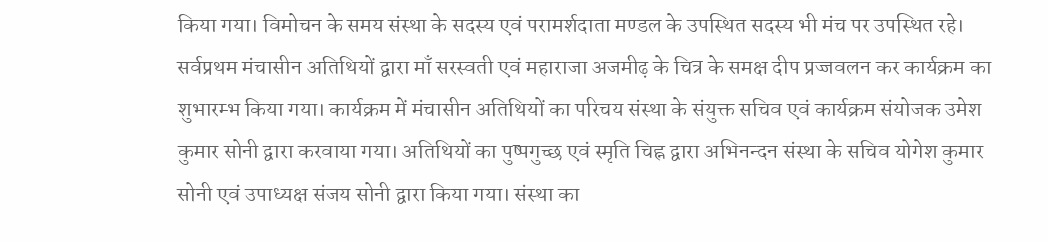किया गया। विमोचन के समय संस्था के सदस्य एवं परामर्शदाता मण्डल के उपस्थित सदस्य भी मंच पर उपस्थित रहे।
सर्वप्रथम मंचासीन अतिथियों द्वारा माँ सरस्वती एवं महाराजा अजमीढ़ के चित्र के समक्ष दीप प्रज्जवलन कर कार्यक्रम का शुभारम्भ किया गया। कार्यक्रम में मंचासीन अतिथियों का परिचय संस्था के संयुक्त सचिव एवं कार्यक्रम संयोजक उमेश कुमार सोनी द्वारा करवाया गया। अतिथियों का पुष्पगुच्छ एवं स्मृति चिह्न द्वारा अभिनन्दन संस्था के सचिव योगेश कुमार सोनी एवं उपाध्यक्ष संजय सोनी द्वारा किया गया। संस्था का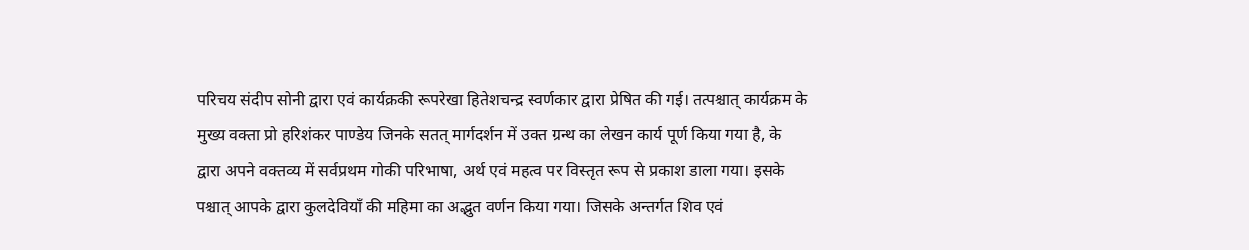परिचय संदीप सोनी द्वारा एवं कार्यक्रकी रूपरेखा हितेशचन्द्र स्वर्णकार द्वारा प्रेषित की गई। तत्पश्चात् कार्यक्रम के मुख्य वक्ता प्रो हरिशंकर पाण्डेय जिनके सतत् मार्गदर्शन में उक्त ग्रन्थ का लेखन कार्य पूर्ण किया गया है, के द्वारा अपने वक्तव्य में सर्वप्रथम गोकी परिभाषा, अर्थ एवं महत्व पर विस्तृत रूप से प्रकाश डाला गया। इसके पश्चात् आपके द्वारा कुलदेवियाँ की महिमा का अद्भुत वर्णन किया गया। जिसके अन्तर्गत शिव एवं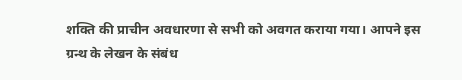शक्ति की प्राचीन अवधारणा से सभी को अवगत कराया गया। आपने इस ग्रन्थ के लेखन के संबंध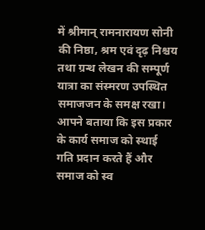में श्रीमान् रामनारायण सोनी की निष्ठा, श्रम एवं दृढ़ निश्चय तथा ग्रन्थ लेखन की सम्पूर्ण यात्रा का संस्मरण उपस्थित समाजजन के समक्ष रखा। आपने बताया कि इस प्रकार के कार्य समाज को स्थाई गति प्रदान करते हैं और समाज को स्व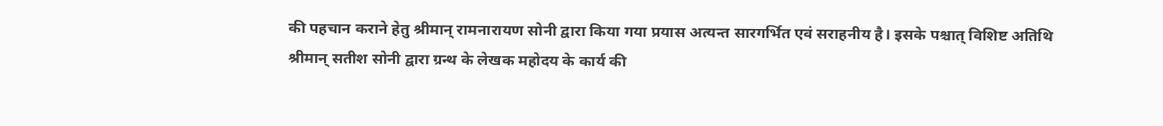की पहचान कराने हेतु श्रीमान् रामनारायण सोनी द्वारा किया गया प्रयास अत्यन्त सारगर्भित एवं सराहनीय है। इसके पश्चात् विशिष्ट अतिथि श्रीमान् सतीश सोनी द्वारा ग्रन्थ के लेखक महोदय के कार्य की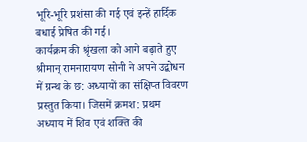भूरि-भूरि प्रशंसा की गई एवं इन्हें हार्दिक बधाई प्रेषित की गई।
कार्यक्रम की श्रृंखला को आगे बढ़ाते हुए श्रीमान् रामनारायण सोनी ने अपने उद्बोधन में ग्रन्थ के छ: अध्यायों का संक्षिप्त विवरण प्रस्तुत किया। जिसमें क्रमश: प्रथम अध्याय में शिव एवं शक्ति की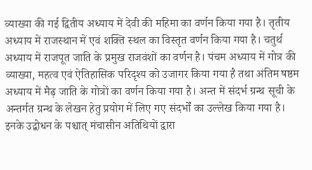व्याख्या की गई द्वितीय अध्याय में देवी की महिमा का वर्णन किया गया है। तृतीय अध्याय में राजस्थान में एवं शक्ति स्थल का विस्तृत वर्णन किया गया है। चतुर्थ अध्याय में राजपूत जाति के प्रमुख राजवंशों का वर्णन है। पंचम अध्याय में गोत्र की व्याख्या, महत्व एवं ऐतिहासिक परिदृश्य को उजागर किया गया है तथा अंतिम षष्ठम अध्याय में मैढ़ जाति के गोत्रों का वर्णन किया गया है। अन्त में संदर्भ ग्रन्थ सूची के अन्तर्गत ग्रन्थ के लेखन हेतु प्रयोग में लिए गए संदर्भों का उल्लेख किया गया है।
इनके उद्बोधन के पश्चात् मंचासीन अतिथियों द्वारा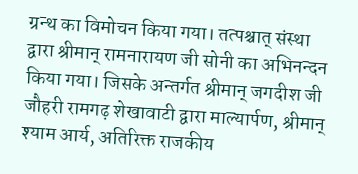ग्रन्थ का विमोचन किया गया। तत्पश्चात् संस्था द्वारा श्रीमान् रामनारायण जी सोनी का अभिनन्दन किया गया। जिसके अन्तर्गत श्रीमान् जगदीश जी जौहरी रामगढ़ शेखावाटी द्वारा माल्यार्पण, श्रीमान् श्याम आर्य, अतिरिक्त राजकीय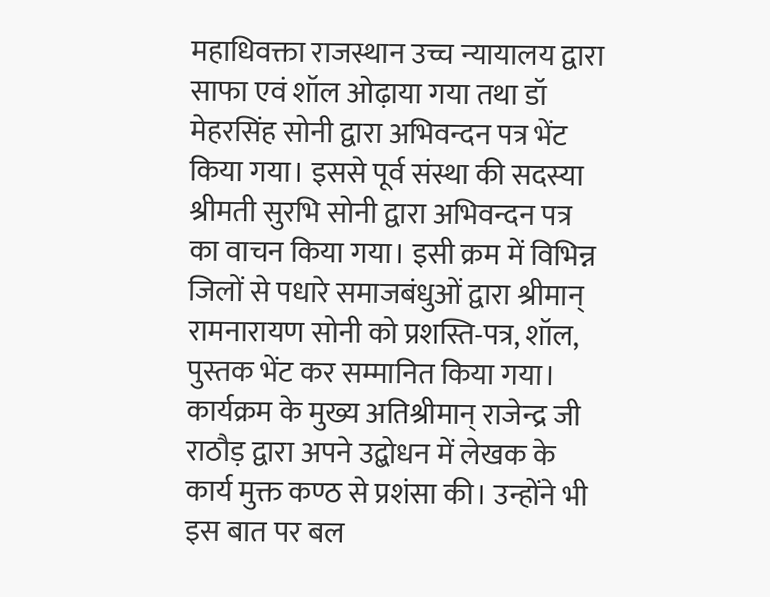महाधिवक्ता राजस्थान उच्च न्यायालय द्वारा साफा एवं शॉल ओढ़ाया गया तथा डॉ मेहरसिंह सोनी द्वारा अभिवन्दन पत्र भेंट किया गया। इससे पूर्व संस्था की सदस्या श्रीमती सुरभि सोनी द्वारा अभिवन्दन पत्र का वाचन किया गया। इसी क्रम में विभिन्न जिलों से पधारे समाजबंधुओं द्वारा श्रीमान् रामनारायण सोनी को प्रशस्ति-पत्र, शॉल, पुस्तक भेंट कर सम्मानित किया गया।
कार्यक्रम के मुख्य अतिश्रीमान् राजेन्द्र जी राठौड़ द्वारा अपने उद्बोधन में लेखक के कार्य मुक्त कण्ठ से प्रशंसा की। उन्होंने भी इस बात पर बल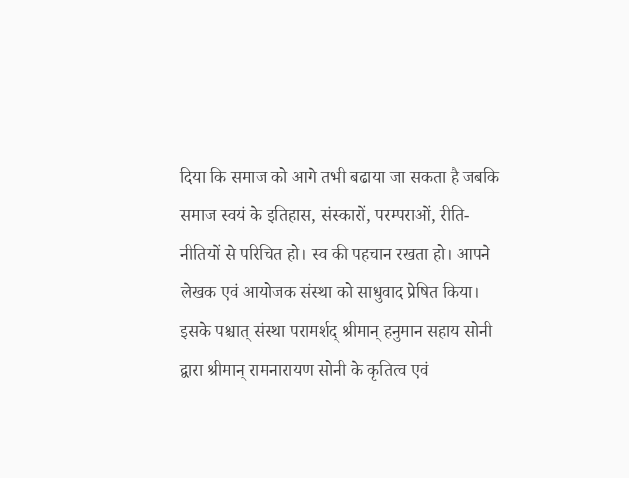दिया कि समाज को आगे तभी बढाया जा सकता है जबकि समाज स्वयं के इतिहास, संस्कारों, परम्पराओं, रीति-नीतियों से परिचित हो। स्व की पहचान रखता हो। आपने लेखक एवं आयोजक संस्था को साधुवाद प्रेषित किया।
इसके पश्चात् संस्था परामर्शद् श्रीमान् हनुमान सहाय सोनी द्वारा श्रीमान् रामनारायण सोनी के कृतित्व एवं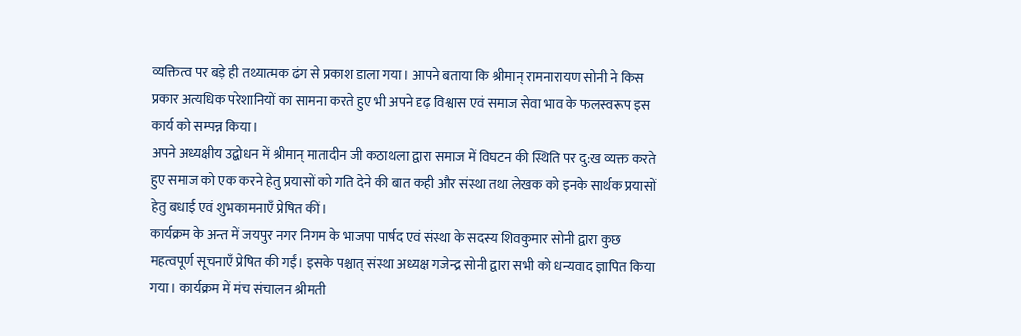व्यक्तित्व पर बड़े ही तथ्यात्मक ढंग से प्रकाश डाला गया। आपने बताया कि श्रीमान् रामनारायण सोनी ने किस प्रकार अत्यधिक परेशानियों का सामना करते हुए भी अपने दृढ़ विश्वास एवं समाज सेवा भाव के फलस्वरूप इस कार्य को सम्पन्न किया।
अपने अध्यक्षीय उद्बोधन में श्रीमान् मातादीन जी कठाथला द्वारा समाज में विघटन की स्थिति पर दु:ख व्यक्त करते हुए समाज को एक करने हेतु प्रयासों को गति देने की बात कही और संस्था तथा लेखक को इनके सार्थक प्रयासों हेतु बधाई एवं शुभकामनाएँ प्रेषित कीं।
कार्यक्रम के अन्त में जयपुर नगर निगम के भाजपा पार्षद एवं संस्था के सदस्य शिवकुमार सोनी द्वारा कुछ महत्वपूर्ण सूचनाएँ प्रेषित की गईं। इसके पश्चात् संस्था अध्यक्ष गजेन्द्र सोनी द्वारा सभी को धन्यवाद ज्ञापित किया गया। कार्यक्रम में मंच संचालन श्रीमती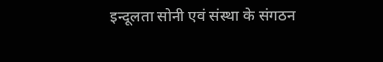इन्दूलता सोनी एवं संस्था के संगठन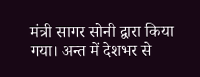मंत्री सागर सोनी द्वारा किया गया। अन्त में देशभर से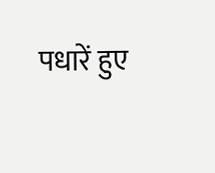पधारें हुए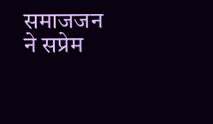समाजजन ने सप्रेम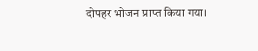दोपहर भोजन प्राप्त किया गया।